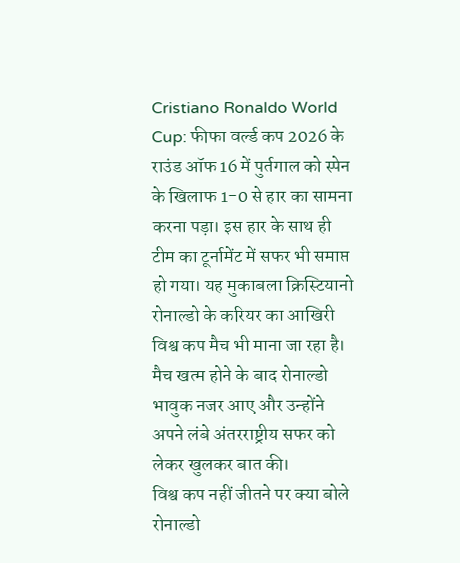Cristiano Ronaldo World Cup: फीफा वर्ल्ड कप 2026 के राउंड ऑफ 16 में पुर्तगाल को स्पेन के खिलाफ 1-0 से हार का सामना करना पड़ा। इस हार के साथ ही टीम का टूर्नामेंट में सफर भी समाप्त हो गया। यह मुकाबला क्रिस्टियानो रोनाल्डो के करियर का आखिरी विश्व कप मैच भी माना जा रहा है। मैच खत्म होने के बाद रोनाल्डो भावुक नजर आए और उन्होंने अपने लंबे अंतरराष्ट्रीय सफर को लेकर खुलकर बात की।
विश्व कप नहीं जीतने पर क्या बोले रोनाल्डो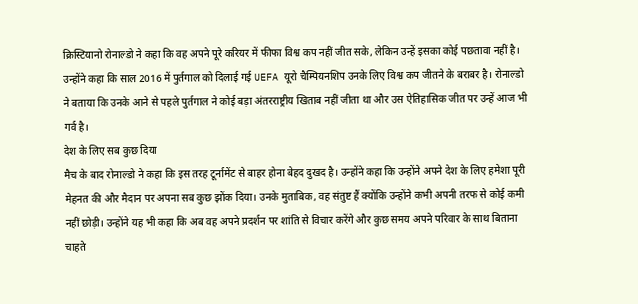क्रिस्टियानो रोनाल्डो ने कहा कि वह अपने पूरे करियर में फीफा विश्व कप नहीं जीत सके, लेकिन उन्हें इसका कोई पछतावा नहीं है। उन्होंने कहा कि साल 2016 में पुर्तगाल को दिलाई गई UEFA यूरो चैम्पियनशिप उनके लिए विश्व कप जीतने के बराबर है। रोनाल्डो ने बताया कि उनके आने से पहले पुर्तगाल ने कोई बड़ा अंतरराष्ट्रीय खिताब नहीं जीता था और उस ऐतिहासिक जीत पर उन्हें आज भी गर्व है।
देश के लिए सब कुछ दिया
मैच के बाद रोनाल्डो ने कहा कि इस तरह टूर्नामेंट से बाहर होना बेहद दुखद है। उन्होंने कहा कि उन्होंने अपने देश के लिए हमेशा पूरी मेहनत की और मैदान पर अपना सब कुछ झोंक दिया। उनके मुताबिक, वह संतुष्ट हैं क्योंकि उन्होंने कभी अपनी तरफ से कोई कमी नहीं छोड़ी। उन्होंने यह भी कहा कि अब वह अपने प्रदर्शन पर शांति से विचार करेंगे और कुछ समय अपने परिवार के साथ बिताना चाहते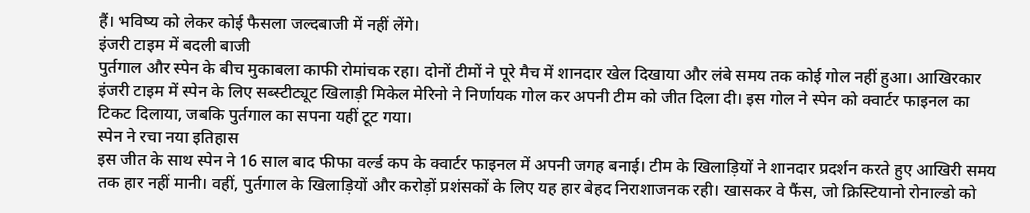हैं। भविष्य को लेकर कोई फैसला जल्दबाजी में नहीं लेंगे।
इंजरी टाइम में बदली बाजी
पुर्तगाल और स्पेन के बीच मुकाबला काफी रोमांचक रहा। दोनों टीमों ने पूरे मैच में शानदार खेल दिखाया और लंबे समय तक कोई गोल नहीं हुआ। आखिरकार इंजरी टाइम में स्पेन के लिए सब्स्टीट्यूट खिलाड़ी मिकेल मेरिनो ने निर्णायक गोल कर अपनी टीम को जीत दिला दी। इस गोल ने स्पेन को क्वार्टर फाइनल का टिकट दिलाया, जबकि पुर्तगाल का सपना यहीं टूट गया।
स्पेन ने रचा नया इतिहास
इस जीत के साथ स्पेन ने 16 साल बाद फीफा वर्ल्ड कप के क्वार्टर फाइनल में अपनी जगह बनाई। टीम के खिलाड़ियों ने शानदार प्रदर्शन करते हुए आखिरी समय तक हार नहीं मानी। वहीं, पुर्तगाल के खिलाड़ियों और करोड़ों प्रशंसकों के लिए यह हार बेहद निराशाजनक रही। खासकर वे फैंस, जो क्रिस्टियानो रोनाल्डो को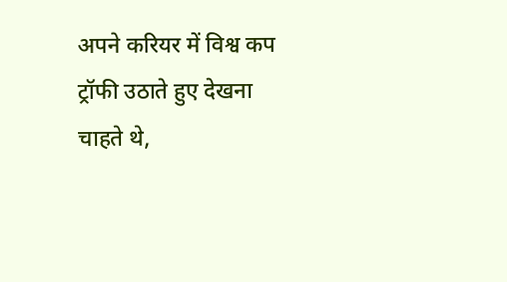अपने करियर में विश्व कप ट्रॉफी उठाते हुए देखना चाहते थे,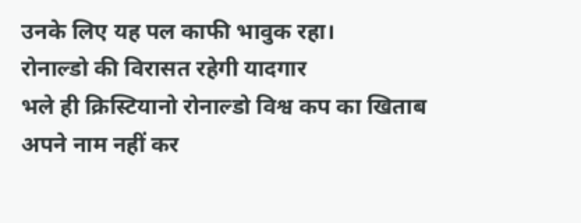उनके लिए यह पल काफी भावुक रहा।
रोनाल्डो की विरासत रहेगी यादगार
भले ही क्रिस्टियानो रोनाल्डो विश्व कप का खिताब अपने नाम नहीं कर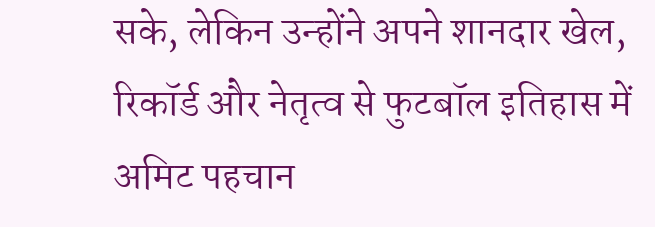सके, लेकिन उन्होंने अपने शानदार खेल, रिकॉर्ड और नेतृत्व से फुटबॉल इतिहास में अमिट पहचान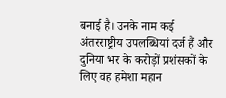बनाई है। उनके नाम कई अंतरराष्ट्रीय उपलब्धियां दर्ज हैं और दुनिया भर के करोड़ों प्रशंसकों के लिए वह हमेशा महान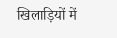खिलाड़ियों में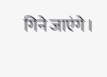गिने जाएंगे।